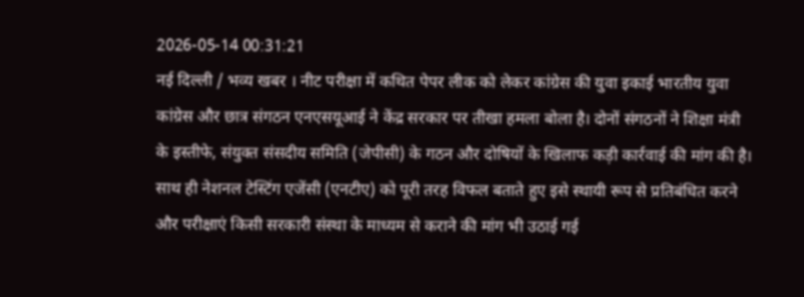2026-05-14 00:31:21
नई दिल्ली / भव्य खबर । नीट परीक्षा में कथित पेपर लीक को लेकर कांग्रेस की युवा इकाई भारतीय युवा कांग्रेस और छात्र संगठन एनएसयूआई ने केंद्र सरकार पर तीखा हमला बोला है। दोनों संगठनों ने शिक्षा मंत्री के इस्तीफे, संयुक्त संसदीय समिति (जेपीसी) के गठन और दोषियों के खिलाफ कड़ी कार्रवाई की मांग की है। साथ ही नेशनल टेस्टिंग एजेंसी (एनटीए) को पूरी तरह विफल बताते हुए इसे स्थायी रूप से प्रतिबंधित करने और परीक्षाएं किसी सरकारी संस्था के माध्यम से कराने की मांग भी उठाई गई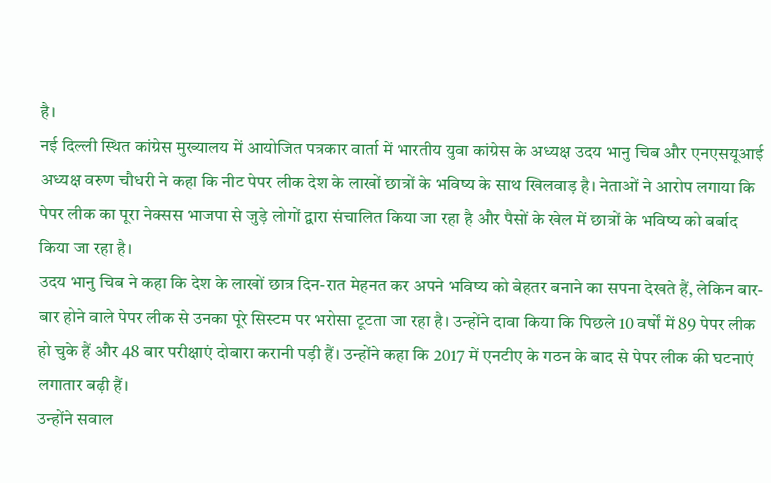है।
नई दिल्ली स्थित कांग्रेस मुख्यालय में आयोजित पत्रकार वार्ता में भारतीय युवा कांग्रेस के अध्यक्ष उदय भानु चिब और एनएसयूआई अध्यक्ष वरुण चौधरी ने कहा कि नीट पेपर लीक देश के लाखों छात्रों के भविष्य के साथ खिलवाड़ है। नेताओं ने आरोप लगाया कि पेपर लीक का पूरा नेक्सस भाजपा से जुड़े लोगों द्वारा संचालित किया जा रहा है और पैसों के खेल में छात्रों के भविष्य को बर्बाद किया जा रहा है।
उदय भानु चिब ने कहा कि देश के लाखों छात्र दिन-रात मेहनत कर अपने भविष्य को बेहतर बनाने का सपना देखते हैं, लेकिन बार-बार होने वाले पेपर लीक से उनका पूरे सिस्टम पर भरोसा टूटता जा रहा है। उन्होंने दावा किया कि पिछले 10 वर्षों में 89 पेपर लीक हो चुके हैं और 48 बार परीक्षाएं दोबारा करानी पड़ी हैं। उन्होंने कहा कि 2017 में एनटीए के गठन के बाद से पेपर लीक की घटनाएं लगातार बढ़ी हैं।
उन्होंने सवाल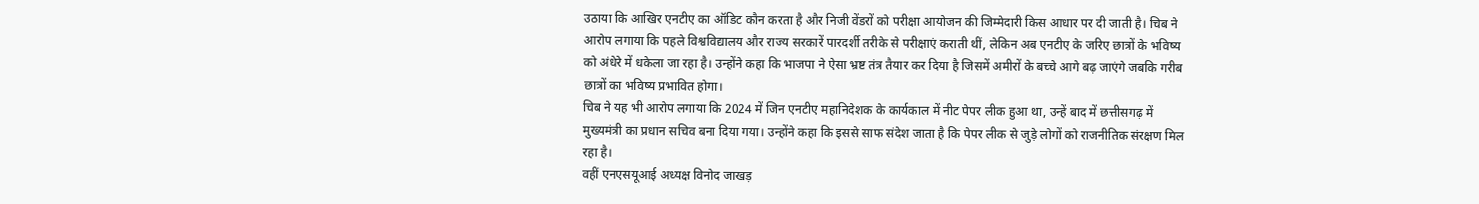उठाया कि आखिर एनटीए का ऑडिट कौन करता है और निजी वेंडरों को परीक्षा आयोजन की जिम्मेदारी किस आधार पर दी जाती है। चिब ने आरोप लगाया कि पहले विश्वविद्यालय और राज्य सरकारें पारदर्शी तरीके से परीक्षाएं कराती थीं, लेकिन अब एनटीए के जरिए छात्रों के भविष्य को अंधेरे में धकेला जा रहा है। उन्होंने कहा कि भाजपा ने ऐसा भ्रष्ट तंत्र तैयार कर दिया है जिसमें अमीरों के बच्चे आगे बढ़ जाएंगे जबकि गरीब छात्रों का भविष्य प्रभावित होगा।
चिब ने यह भी आरोप लगाया कि 2024 में जिन एनटीए महानिदेशक के कार्यकाल में नीट पेपर लीक हुआ था, उन्हें बाद में छत्तीसगढ़ में मुख्यमंत्री का प्रधान सचिव बना दिया गया। उन्होंने कहा कि इससे साफ संदेश जाता है कि पेपर लीक से जुड़े लोगों को राजनीतिक संरक्षण मिल रहा है।
वहीं एनएसयूआई अध्यक्ष विनोद जाखड़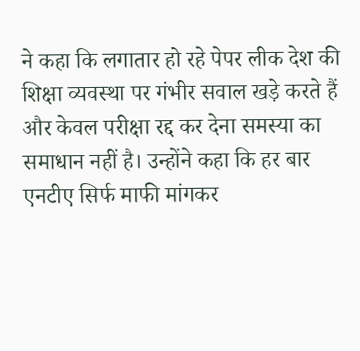ने कहा कि लगातार हो रहे पेपर लीक देश की शिक्षा व्यवस्था पर गंभीर सवाल खड़े करते हैं और केवल परीक्षा रद्द कर देना समस्या का समाधान नहीं है। उन्होंने कहा कि हर बार एनटीए सिर्फ माफी मांगकर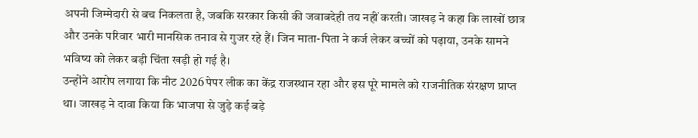अपनी जिम्मेदारी से बच निकलता है, जबकि सरकार किसी की जवाबदेही तय नहीं करती। जाखड़ ने कहा कि लाखों छात्र और उनके परिवार भारी मानसिक तनाव से गुजर रहे हैं। जिन माता-पिता ने कर्ज लेकर बच्चों को पढ़ाया, उनके सामने भविष्य को लेकर बड़ी चिंता खड़ी हो गई है।
उन्होंने आरोप लगाया कि नीट 2026 पेपर लीक का केंद्र राजस्थान रहा और इस पूरे मामले को राजनीतिक संरक्षण प्राप्त था। जाखड़ ने दावा किया कि भाजपा से जुड़े कई बड़े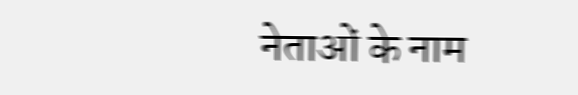नेताओं के नाम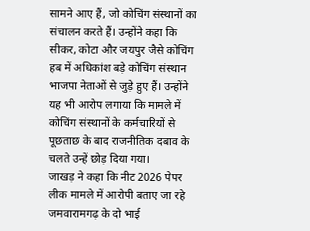सामने आए हैं, जो कोचिंग संस्थानों का संचालन करते हैं। उन्होंने कहा कि सीकर, कोटा और जयपुर जैसे कोचिंग हब में अधिकांश बड़े कोचिंग संस्थान भाजपा नेताओं से जुड़े हुए हैं। उन्होंने यह भी आरोप लगाया कि मामले में कोचिंग संस्थानों के कर्मचारियों से पूछताछ के बाद राजनीतिक दबाव के चलते उन्हें छोड़ दिया गया।
जाखड़ ने कहा कि नीट 2026 पेपर लीक मामले में आरोपी बताए जा रहे जमवारामगढ़ के दो भाई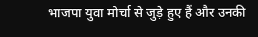भाजपा युवा मोर्चा से जुड़े हुए हैं और उनकी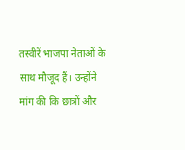तस्वीरें भाजपा नेताओं के साथ मौजूद हैं। उन्होंने मांग की कि छात्रों और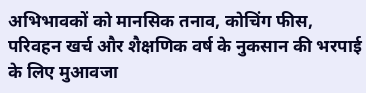अभिभावकों को मानसिक तनाव, कोचिंग फीस, परिवहन खर्च और शैक्षणिक वर्ष के नुकसान की भरपाई के लिए मुआवजा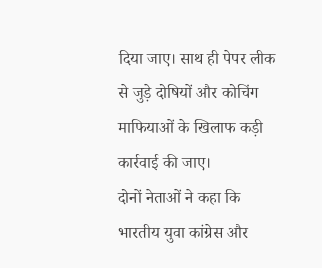दिया जाए। साथ ही पेपर लीक से जुड़े दोषियों और कोचिंग माफियाओं के खिलाफ कड़ी कार्रवाई की जाए।
दोनों नेताओं ने कहा कि भारतीय युवा कांग्रेस और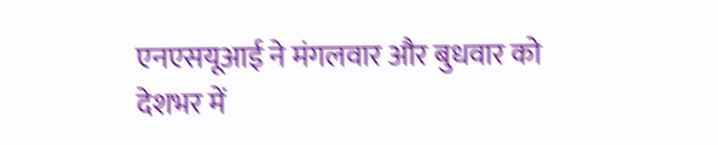एनएसयूआई ने मंगलवार और बुधवार को देशभर में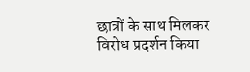छात्रों के साथ मिलकर विरोध प्रदर्शन किया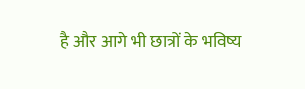है और आगे भी छात्रों के भविष्य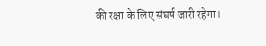की रक्षा के लिए संघर्ष जारी रहेगा।